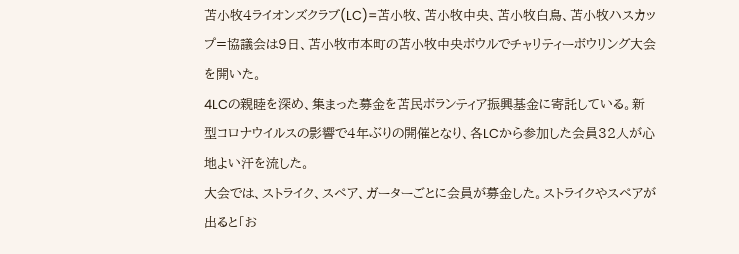苫小牧4ライオンズクラブ(LC)=苫小牧、苫小牧中央、苫小牧白鳥、苫小牧ハスカップ=協議会は9日、苫小牧市本町の苫小牧中央ボウルでチャリティーボウリング大会を開いた。
4LCの親睦を深め、集まった募金を苫民ボランティア振興基金に寄託している。新型コロナウイルスの影響で4年ぶりの開催となり、各LCから参加した会員32人が心地よい汗を流した。
大会では、ストライク、スペア、ガーターごとに会員が募金した。ストライクやスペアが出ると「お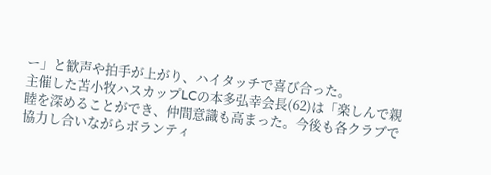ー」と歓声や拍手が上がり、ハイタッチで喜び合った。
主催した苫小牧ハスカップLCの本多弘幸会長(62)は「楽しんで親睦を深めることができ、仲間意識も高まった。今後も各クラブで協力し合いながらボランティ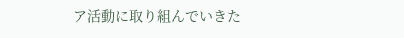ア活動に取り組んでいきた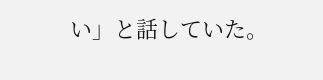い」と話していた。